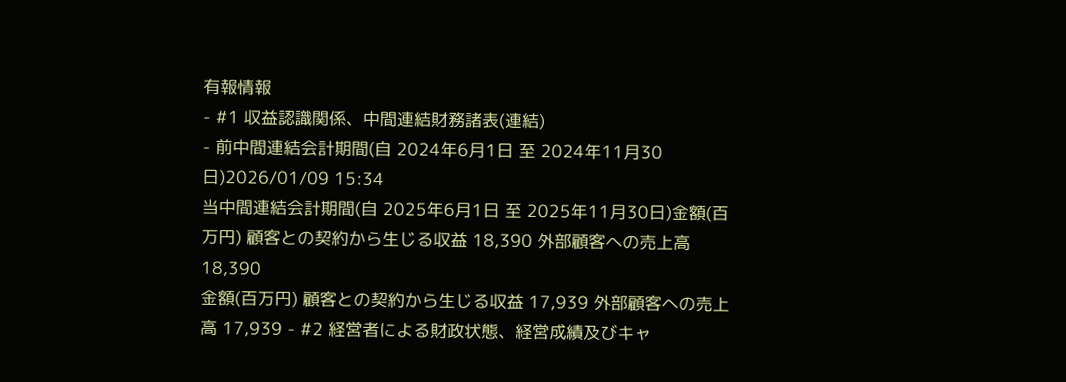有報情報
- #1 収益認識関係、中間連結財務諸表(連結)
- 前中間連結会計期間(自 2024年6月1日 至 2024年11月30日)2026/01/09 15:34
当中間連結会計期間(自 2025年6月1日 至 2025年11月30日)金額(百万円) 顧客との契約から生じる収益 18,390 外部顧客への売上高 18,390
金額(百万円) 顧客との契約から生じる収益 17,939 外部顧客への売上高 17,939 - #2 経営者による財政状態、経営成績及びキャ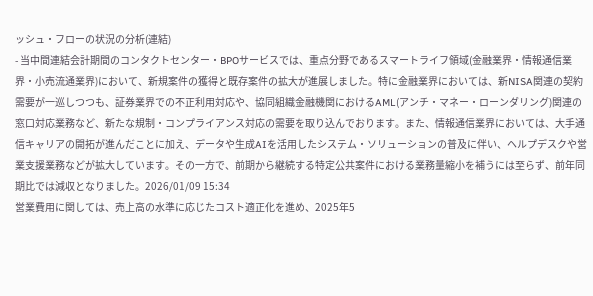ッシュ・フローの状況の分析(連結)
- 当中間連結会計期間のコンタクトセンター・BPOサービスでは、重点分野であるスマートライフ領域(金融業界・情報通信業界・小売流通業界)において、新規案件の獲得と既存案件の拡大が進展しました。特に金融業界においては、新NISA関連の契約需要が一巡しつつも、証券業界での不正利用対応や、協同組織金融機関におけるAML(アンチ・マネー・ローンダリング)関連の窓口対応業務など、新たな規制・コンプライアンス対応の需要を取り込んでおります。また、情報通信業界においては、大手通信キャリアの開拓が進んだことに加え、データや生成AIを活用したシステム・ソリューションの普及に伴い、ヘルプデスクや営業支援業務などが拡大しています。その一方で、前期から継続する特定公共案件における業務量縮小を補うには至らず、前年同期比では減収となりました。2026/01/09 15:34
営業費用に関しては、売上高の水準に応じたコスト適正化を進め、2025年5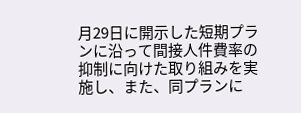月29日に開示した短期プランに沿って間接人件費率の抑制に向けた取り組みを実施し、また、同プランに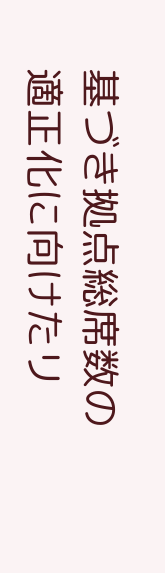基づき拠点総席数の適正化に向けたリ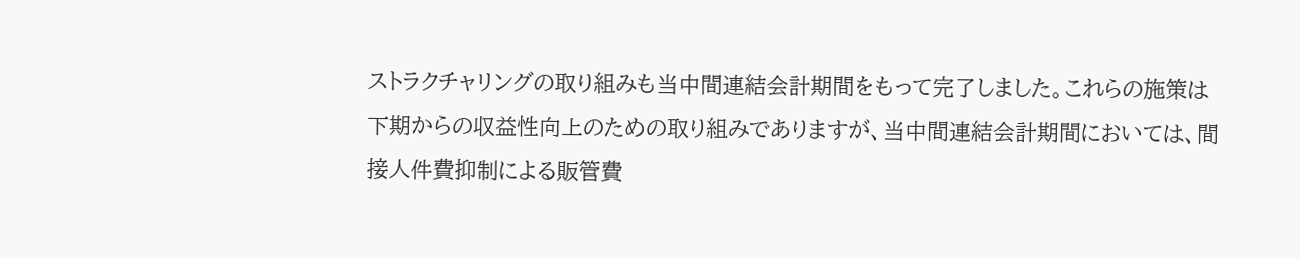ストラクチャリングの取り組みも当中間連結会計期間をもって完了しました。これらの施策は下期からの収益性向上のための取り組みでありますが、当中間連結会計期間においては、間接人件費抑制による販管費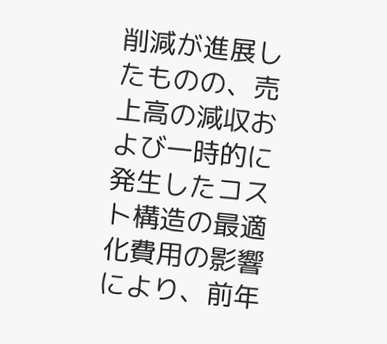削減が進展したものの、売上高の減収および一時的に発生したコスト構造の最適化費用の影響により、前年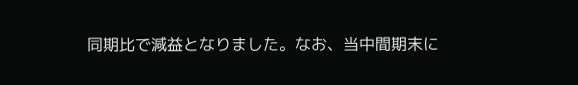同期比で減益となりました。なお、当中間期末に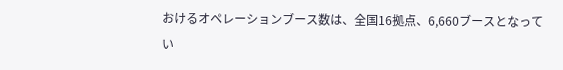おけるオペレーションブース数は、全国16拠点、6,660ブースとなってい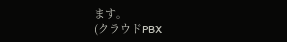ます。
(クラウドPBX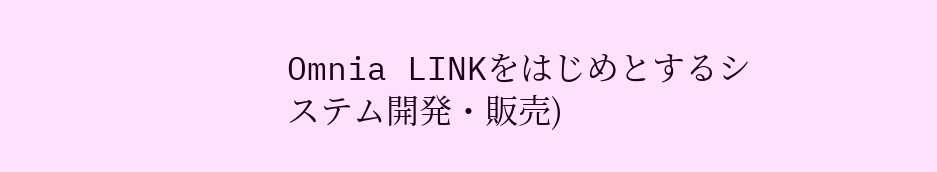Omnia LINKをはじめとするシステム開発・販売)